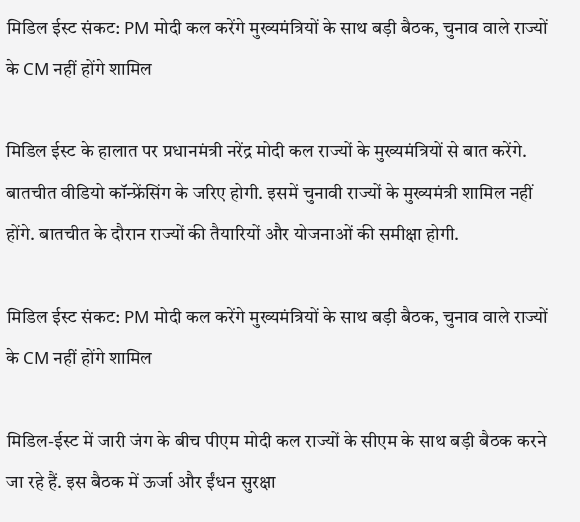मिडिल ईस्ट संकट: PM मोदी कल करेंगे मुख्यमंत्रियों के साथ बड़ी बैठक, चुनाव वाले राज्यों के CM नहीं होंगे शामिल

मिडिल ईस्ट के हालात पर प्रधानमंत्री नरेंद्र मोदी कल राज्यों के मुख्यमंत्रियों से बात करेंगे. बातचीत वीडियो कॉन्फ्रेंसिंग के जरिए होगी. इसमें चुनावी राज्यों के मुख्यमंत्री शामिल नहीं होंगे. बातचीत के दौरान राज्यों की तैयारियों और योजनाओं की समीक्षा होगी.

मिडिल ईस्ट संकट: PM मोदी कल करेंगे मुख्यमंत्रियों के साथ बड़ी बैठक, चुनाव वाले राज्यों के CM नहीं होंगे शामिल

मिडिल-ईस्ट में जारी जंग के बीच पीएम मोदी कल राज्यों के सीएम के साथ बड़ी बैठक करने जा रहे हैं. इस बैठक में ऊर्जा और ईंधन सुरक्षा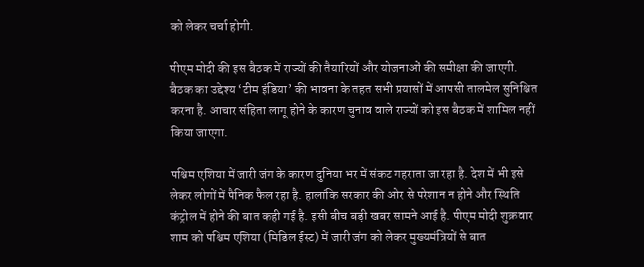को लेकर चर्चा होगी.

पीएम मोदी की इस बैठक में राज्यों की तैयारियों और योजनाओं की समीक्षा की जाएगी. बैठक का उद्देश्य ‘टीम इंडिया’ की भावना के तहत सभी प्रयासों में आपसी तालमेल सुनिश्चित करना है. आचार संहिता लागू होने के कारण चुनाव वाले राज्यों को इस बैठक में शामिल नहीं किया जाएगा.

पश्चिम एशिया में जारी जंग के कारण दुनिया भर में संकट गहराता जा रहा है. देश में भी इसे लेकर लोगों में पैनिक फैल रहा है. हालांकि सरकार की ओर से परेशान न होने और स्थिति कंट्रोल में होने की बात कही गई है. इसी बीच बड़ी खबर सामने आई है. पीएम मोदी शुक्रवार शाम को पश्चिम एशिया (मिडिल ईस्ट) में जारी जंग को लेकर मुख्यमंत्रियों से बात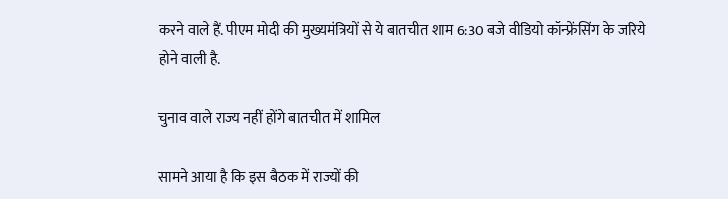करने वाले हैं. पीएम मोदी की मुख्यमंत्रियों से ये बातचीत शाम 6:30 बजे वीडियो कॉन्फ्रेंसिंग के जरिये होने वाली है.

चुनाव वाले राज्य नहीं होंगे बातचीत में शामिल

सामने आया है कि इस बैठक में राज्यों की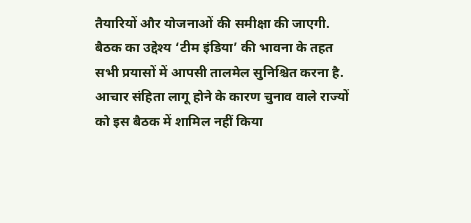तैयारियों और योजनाओं की समीक्षा की जाएगी. बैठक का उद्देश्य ‘टीम इंडिया’ की भावना के तहत सभी प्रयासों में आपसी तालमेल सुनिश्चित करना है. आचार संहिता लागू होने के कारण चुनाव वाले राज्यों को इस बैठक में शामिल नहीं किया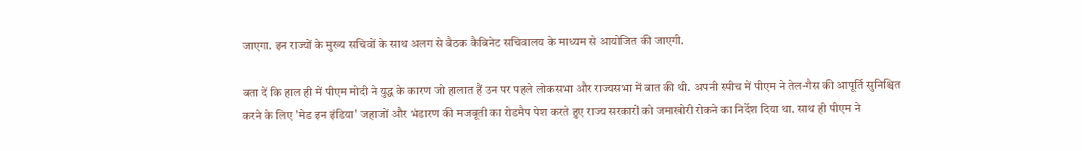जाएगा. इन राज्यों के मुख्य सचिवों के साथ अलग से बैठक कैबिनेट सचिवालय के माध्यम से आयोजित की जाएगी.

बता दें कि हाल ही में पीएम मोदी ने युद्ध के कारण जो हालात हैं उन पर पहले लोकसभा और राज्यसभा में बात की थी. अपनी स्पीच में पीएम ने तेल-गैस की आपूर्ति सुनिश्चित करने के लिए 'मेड इन इंडिया' जहाजों और भंडारण की मजबूती का रोडमैप पेश करते हुए राज्य सरकारों को जमाखोरी रोकने का निर्देश दिया था. साथ ही पीएम ने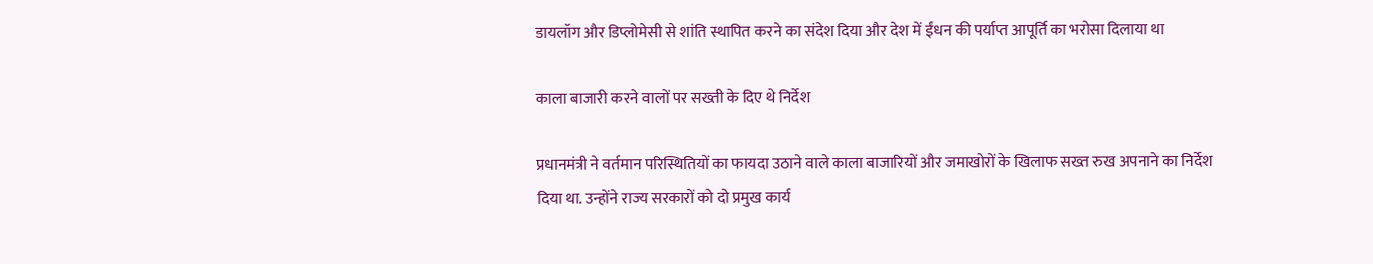डायलॉग और डिप्लोमेसी से शांति स्थापित करने का संदेश दिया और देश में ईंधन की पर्याप्त आपूर्ति का भरोसा दिलाया था

काला बाजारी करने वालों पर सख्ती के दिए थे निर्देश

प्रधानमंत्री ने वर्तमान परिस्थितियों का फायदा उठाने वाले काला बाजारियों और जमाखोरों के खिलाफ सख्त रुख अपनाने का निर्देश दिया था. उन्होंने राज्य सरकारों को दो प्रमुख कार्य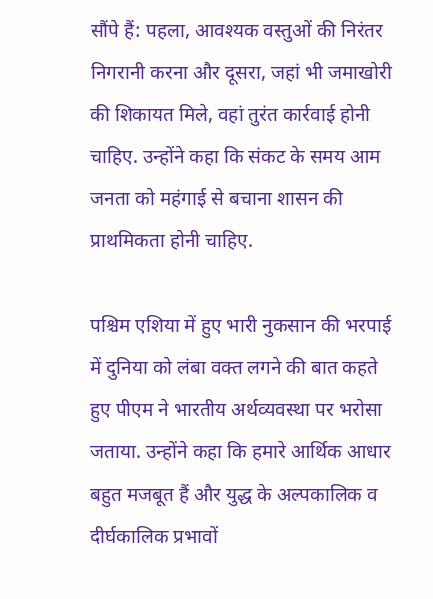सौंपे हैं: पहला, आवश्यक वस्तुओं की निरंतर निगरानी करना और दूसरा, जहां भी जमाखोरी की शिकायत मिले, वहां तुरंत कार्रवाई होनी चाहिए. उन्होंने कहा कि संकट के समय आम जनता को महंगाई से बचाना शासन की प्राथमिकता होनी चाहिए.

पश्चिम एशिया में हुए भारी नुकसान की भरपाई में दुनिया को लंबा वक्त लगने की बात कहते हुए पीएम ने भारतीय अर्थव्यवस्था पर भरोसा जताया. उन्होंने कहा कि हमारे आर्थिक आधार बहुत मजबूत हैं और युद्ध के अल्पकालिक व दीर्घकालिक प्रभावों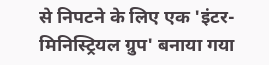से निपटने के लिए एक 'इंटर-मिनिस्ट्रियल ग्रुप' बनाया गया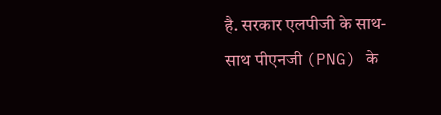है. सरकार एलपीजी के साथ-साथ पीएनजी (PNG) के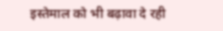इस्तेमाल को भी बढ़ावा दे रही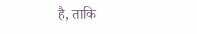है, ताकि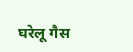घरेलू गैस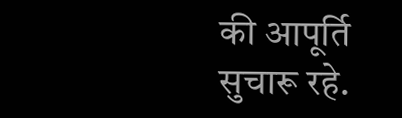की आपूर्ति सुचारू रहे.